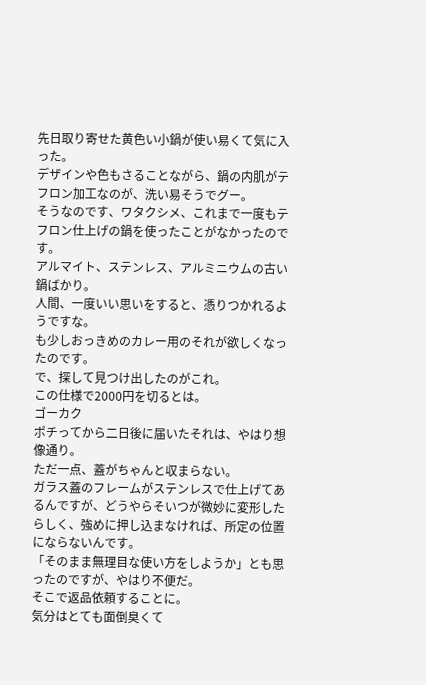先日取り寄せた黄色い小鍋が使い易くて気に入った。
デザインや色もさることながら、鍋の内肌がテフロン加工なのが、洗い易そうでグー。
そうなのです、ワタクシメ、これまで一度もテフロン仕上げの鍋を使ったことがなかったのです。
アルマイト、ステンレス、アルミニウムの古い鍋ばかり。
人間、一度いい思いをすると、憑りつかれるようですな。
も少しおっきめのカレー用のそれが欲しくなったのです。
で、探して見つけ出したのがこれ。
この仕様で2000円を切るとは。
ゴーカク
ポチってから二日後に届いたそれは、やはり想像通り。
ただ一点、蓋がちゃんと収まらない。
ガラス蓋のフレームがステンレスで仕上げてあるんですが、どうやらそいつが微妙に変形したらしく、強めに押し込まなければ、所定の位置にならないんです。
「そのまま無理目な使い方をしようか」とも思ったのですが、やはり不便だ。
そこで返品依頼することに。
気分はとても面倒臭くて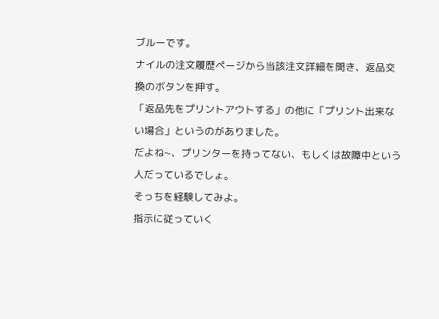ブルーです。
ナイルの注文履歴ページから当該注文詳細を開き、返品交換のボタンを押す。
「返品先をプリントアウトする」の他に「プリント出来ない場合」というのがありました。
だよね~、プリンターを持ってない、もしくは故障中という人だっているでしょ。
そっちを経験してみよ。
指示に従っていく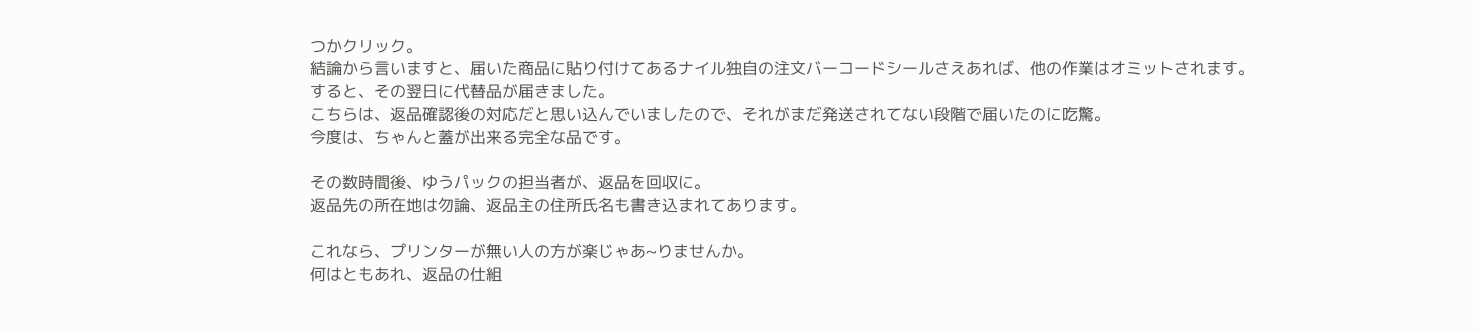つかクリック。
結論から言いますと、届いた商品に貼り付けてあるナイル独自の注文バーコードシールさえあれば、他の作業はオミットされます。
すると、その翌日に代替品が届きました。
こちらは、返品確認後の対応だと思い込んでいましたので、それがまだ発送されてない段階で届いたのに吃驚。
今度は、ちゃんと蓋が出来る完全な品です。

その数時間後、ゆうパックの担当者が、返品を回収に。
返品先の所在地は勿論、返品主の住所氏名も書き込まれてあります。

これなら、プリンターが無い人の方が楽じゃあ~りませんか。
何はともあれ、返品の仕組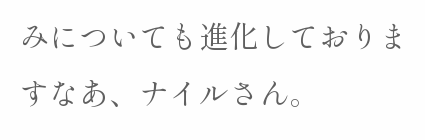みについても進化しておりますなあ、ナイルさん。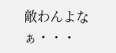敵わんよなぁ・・・